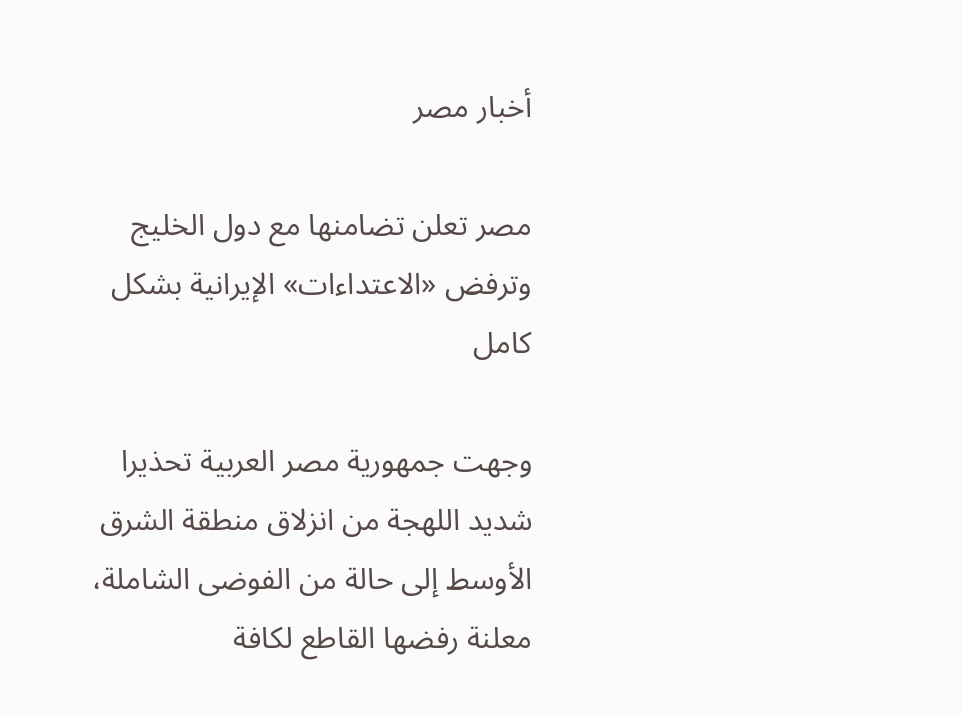أخبار مصر

مصر تعلن تضامنها مع دول الخليج وترفض «الاعتداءات» الإيرانية بشكل كامل

وجهت جمهورية مصر العربية تحذيرا شديد اللهجة من انزلاق منطقة الشرق الأوسط إلى حالة من الفوضى الشاملة، معلنة رفضها القاطع لكافة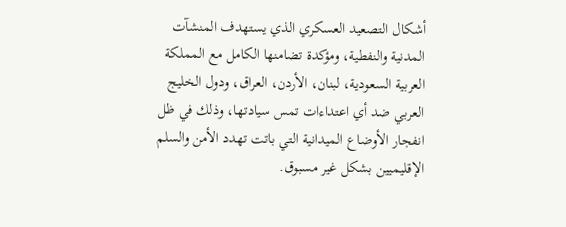أشكال التصعيد العسكري الذي يستهدف المنشآت المدنية والنفطية، ومؤكدة تضامنها الكامل مع المملكة العربية السعودية، لبنان، الأردن، العراق، ودول الخليج العربي ضد أي اعتداءات تمس سيادتها، وذلك في ظل انفجار الأوضاع الميدانية التي باتت تهدد الأمن والسلم الإقليميين بشكل غير مسبوق.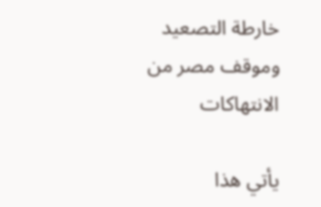خارطة التصعيد وموقف مصر من الانتهاكات

يأتي هذا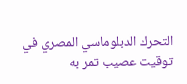التحرك الدبلوماسي المصري في توقيت عصيب تمر به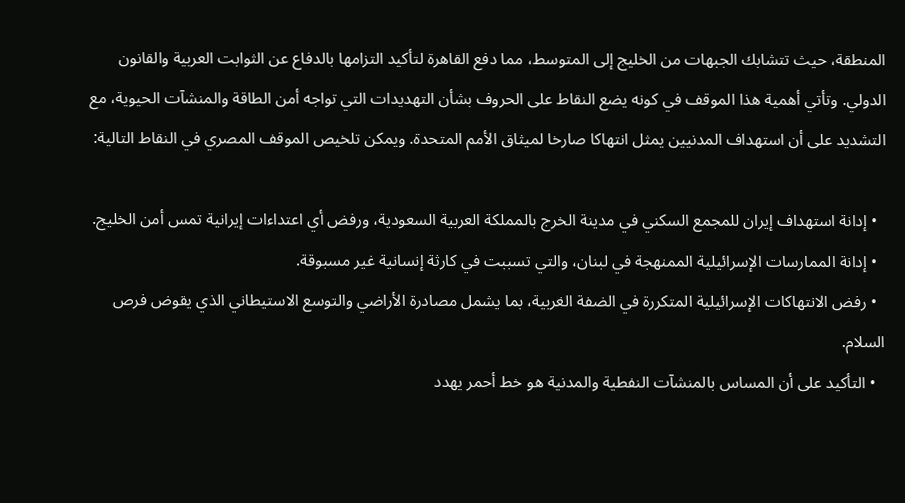المنطقة، حيث تتشابك الجبهات من الخليج إلى المتوسط، مما دفع القاهرة لتأكيد التزامها بالدفاع عن الثوابت العربية والقانون الدولي. وتأتي أهمية هذا الموقف في كونه يضع النقاط على الحروف بشأن التهديدات التي تواجه أمن الطاقة والمنشآت الحيوية، مع التشديد على أن استهداف المدنيين يمثل انتهاكا صارخا لميثاق الأمم المتحدة. ويمكن تلخيص الموقف المصري في النقاط التالية:

  • إدانة استهداف إيران للمجمع السكني في مدينة الخرج بالمملكة العربية السعودية، ورفض أي اعتداءات إيرانية تمس أمن الخليج.
  • إدانة الممارسات الإسرائيلية الممنهجة في لبنان، والتي تسببت في كارثة إنسانية غير مسبوقة.
  • رفض الانتهاكات الإسرائيلية المتكررة في الضفة الغربية، بما يشمل مصادرة الأراضي والتوسع الاستيطاني الذي يقوض فرص السلام.
  • التأكيد على أن المساس بالمنشآت النفطية والمدنية هو خط أحمر يهدد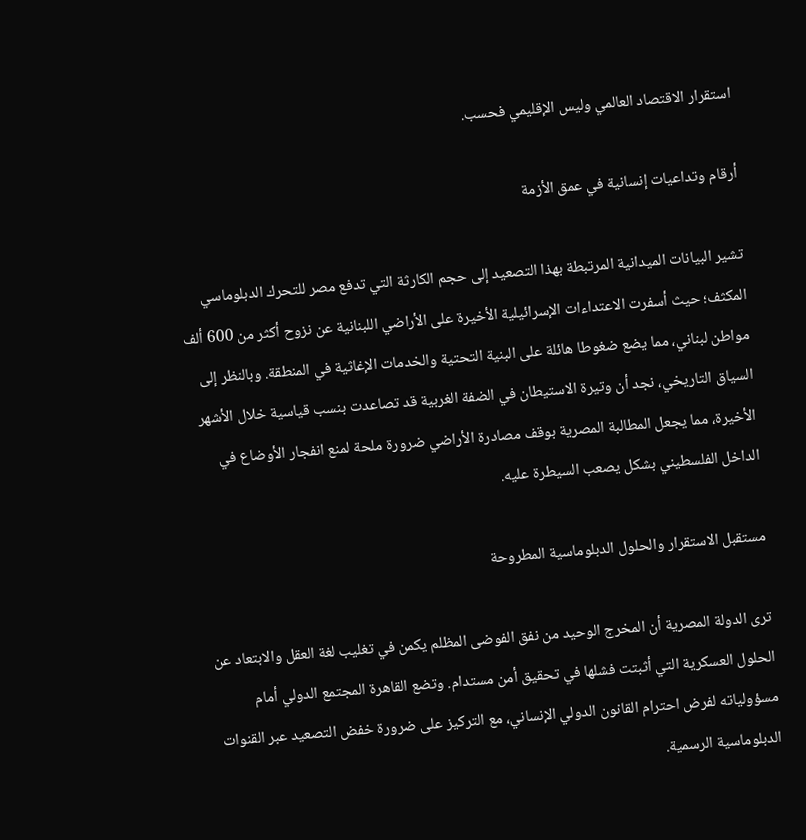استقرار الاقتصاد العالمي وليس الإقليمي فحسب.

أرقام وتداعيات إنسانية في عمق الأزمة

تشير البيانات الميدانية المرتبطة بهذا التصعيد إلى حجم الكارثة التي تدفع مصر للتحرك الدبلوماسي المكثف؛ حيث أسفرت الاعتداءات الإسرائيلية الأخيرة على الأراضي اللبنانية عن نزوح أكثر من 600 ألف مواطن لبناني، مما يضع ضغوطا هائلة على البنية التحتية والخدمات الإغاثية في المنطقة. وبالنظر إلى السياق التاريخي، نجد أن وتيرة الاستيطان في الضفة الغربية قد تصاعدت بنسب قياسية خلال الأشهر الأخيرة، مما يجعل المطالبة المصرية بوقف مصادرة الأراضي ضرورة ملحة لمنع انفجار الأوضاع في الداخل الفلسطيني بشكل يصعب السيطرة عليه.

مستقبل الاستقرار والحلول الدبلوماسية المطروحة

ترى الدولة المصرية أن المخرج الوحيد من نفق الفوضى المظلم يكمن في تغليب لغة العقل والابتعاد عن الحلول العسكرية التي أثبتت فشلها في تحقيق أمن مستدام. وتضع القاهرة المجتمع الدولي أمام مسؤولياته لفرض احترام القانون الدولي الإنساني، مع التركيز على ضرورة خفض التصعيد عبر القنوات الدبلوماسية الرسمية.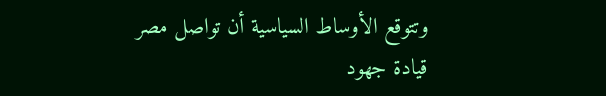وتتوقع الأوساط السياسية أن تواصل مصر قيادة جهود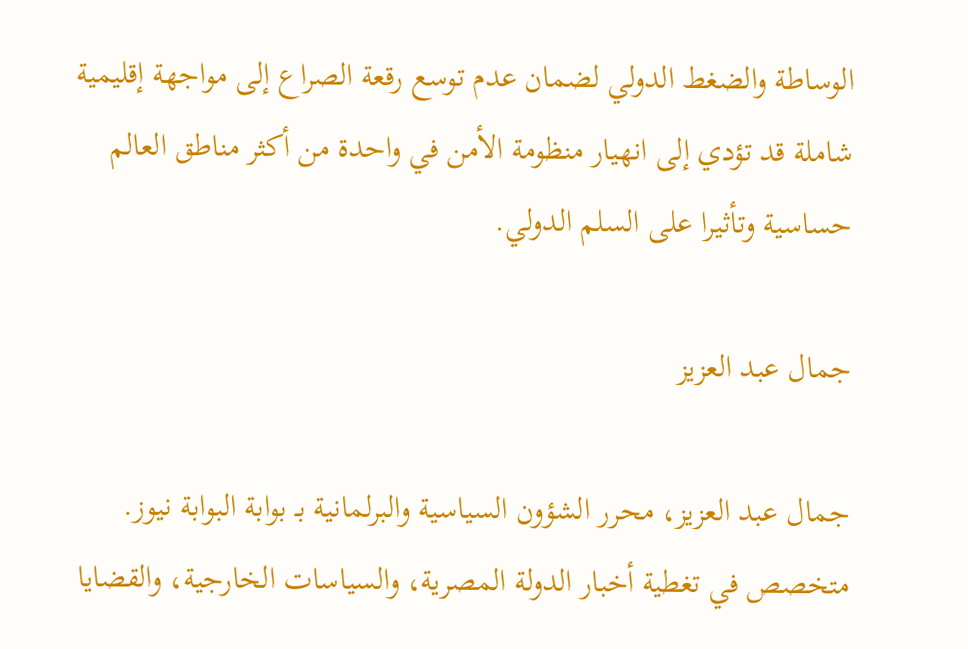الوساطة والضغط الدولي لضمان عدم توسع رقعة الصراع إلى مواجهة إقليمية شاملة قد تؤدي إلى انهيار منظومة الأمن في واحدة من أكثر مناطق العالم حساسية وتأثيرا على السلم الدولي.

جمال عبد العزيز

جمال عبد العزيز، محرر الشؤون السياسية والبرلمانية بـ بوابة البوابة نيوز. متخصص في تغطية أخبار الدولة المصرية، والسياسات الخارجية، والقضايا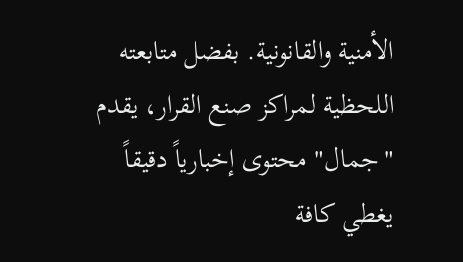الأمنية والقانونية. بفضل متابعته اللحظية لمراكز صنع القرار، يقدم "جمال" محتوى إخبارياً دقيقاً يغطي كافة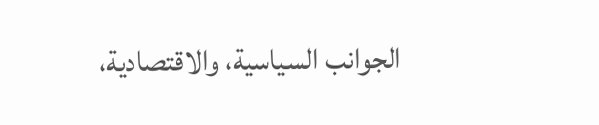الجوانب السياسية، والاقتصادية،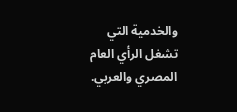والخدمية التي تشغل الرأي العام المصري والعربي.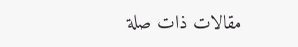مقالات ذات صلة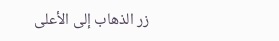زر الذهاب إلى الأعلى